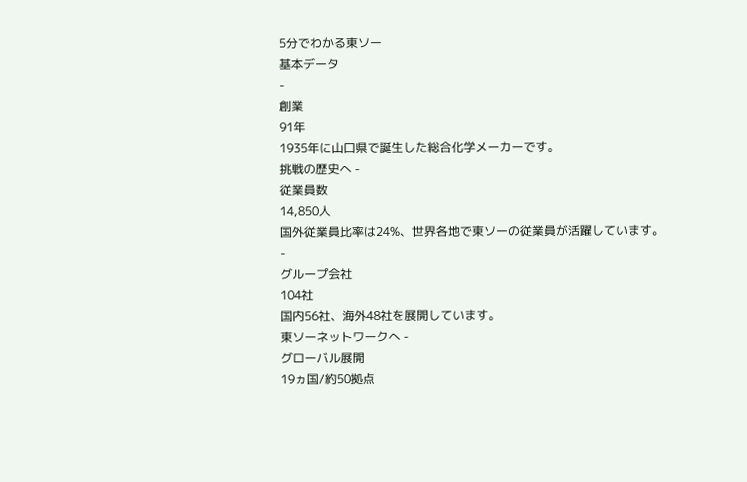5分でわかる東ソー
基本データ
-
創業
91年
1935年に山口県で誕生した総合化学メーカーです。
挑戦の歴史へ -
従業員数
14,850人
国外従業員比率は24%、世界各地で東ソーの従業員が活躍しています。
-
グループ会社
104社
国内56社、海外48社を展開しています。
東ソーネットワークへ -
グローバル展開
19ヵ国/約50拠点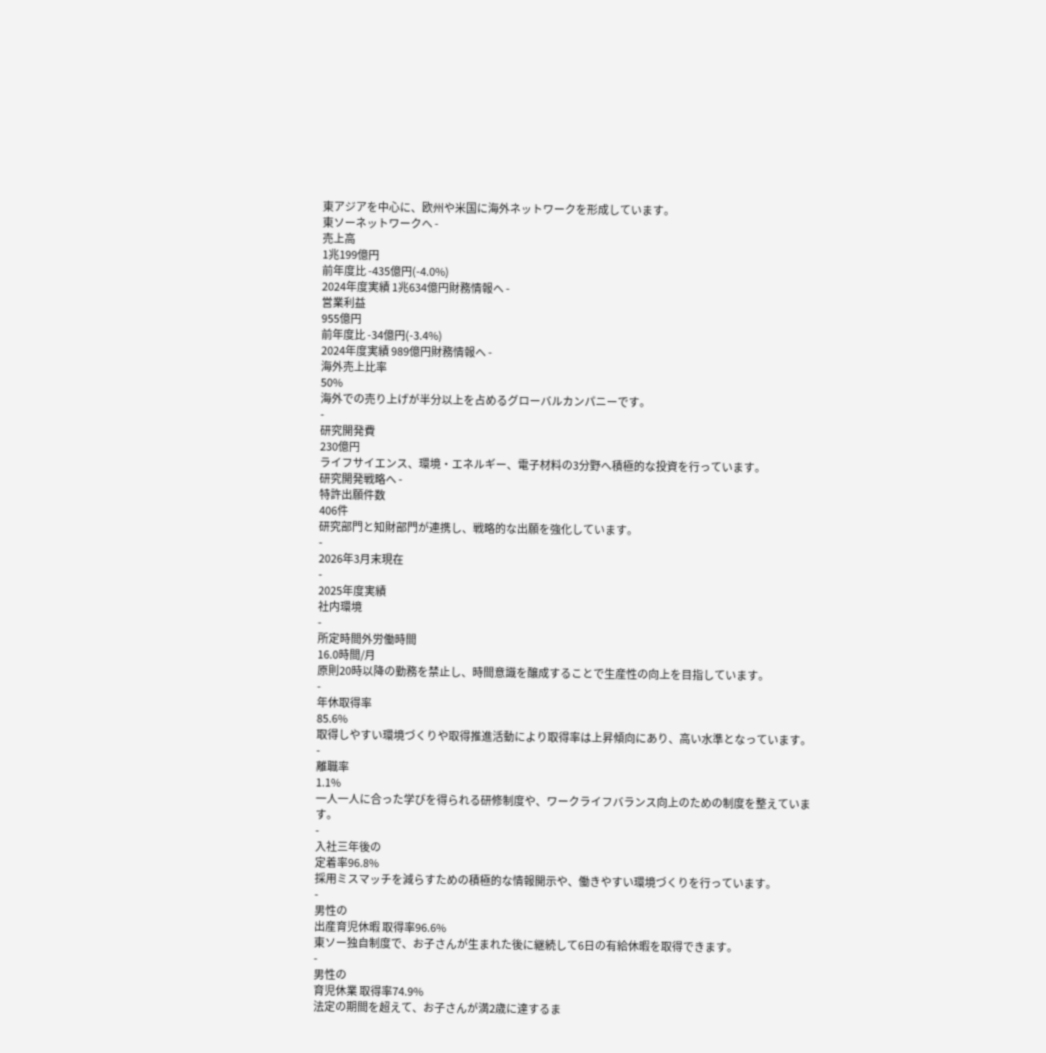東アジアを中心に、欧州や米国に海外ネットワークを形成しています。
東ソーネットワークへ -
売上高
1兆199億円
前年度比 -435億円(-4.0%)
2024年度実績 1兆634億円財務情報へ -
営業利益
955億円
前年度比 -34億円(-3.4%)
2024年度実績 989億円財務情報へ -
海外売上比率
50%
海外での売り上げが半分以上を占めるグローバルカンパニーです。
-
研究開発費
230億円
ライフサイエンス、環境・エネルギー、電子材料の3分野へ積極的な投資を行っています。
研究開発戦略へ -
特許出願件数
406件
研究部門と知財部門が連携し、戦略的な出願を強化しています。
-
2026年3月末現在
-
2025年度実績
社内環境
-
所定時間外労働時間
16.0時間/月
原則20時以降の勤務を禁止し、時間意識を醸成することで生産性の向上を目指しています。
-
年休取得率
85.6%
取得しやすい環境づくりや取得推進活動により取得率は上昇傾向にあり、高い水準となっています。
-
離職率
1.1%
一人一人に合った学びを得られる研修制度や、ワークライフバランス向上のための制度を整えています。
-
入社三年後の
定着率96.8%
採用ミスマッチを減らすための積極的な情報開示や、働きやすい環境づくりを行っています。
-
男性の
出産育児休暇 取得率96.6%
東ソー独自制度で、お子さんが生まれた後に継続して6日の有給休暇を取得できます。
-
男性の
育児休業 取得率74.9%
法定の期間を超えて、お子さんが満2歳に達するま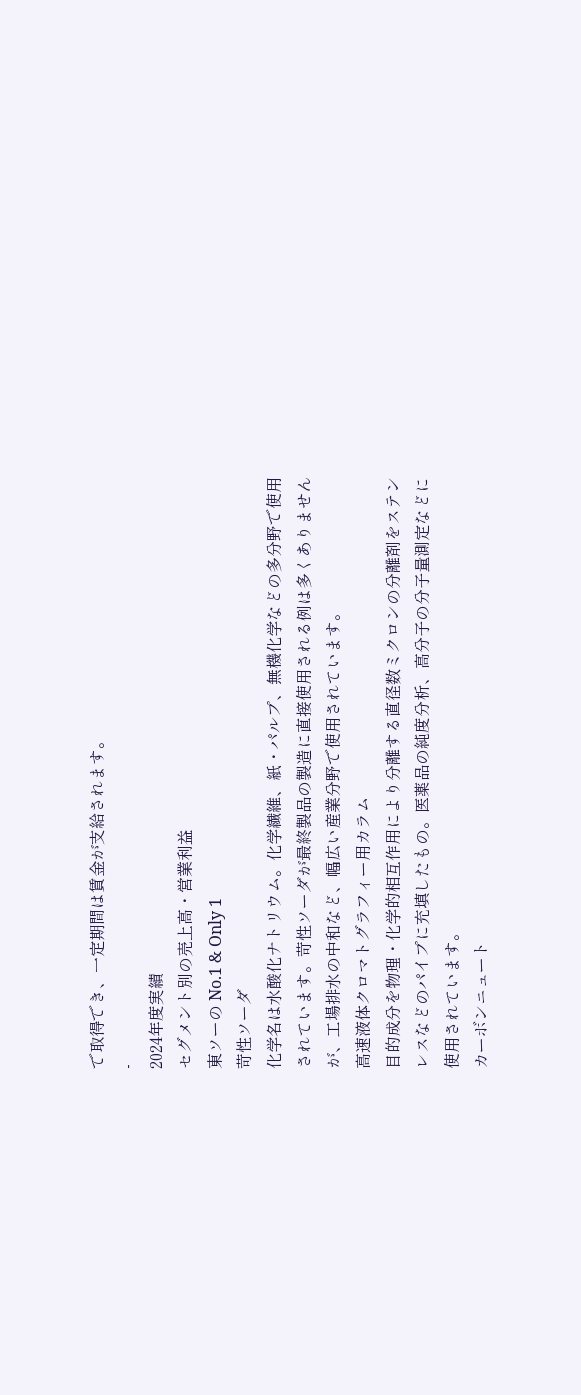で取得でき、一定期間は賃金が支給されます。
-
2024年度実績
セグメント別の売上高・営業利益
東ソーの No.1 & Only 1
苛性ソーダ
化学名は水酸化ナトリウム。化学繊維、紙・パルプ、無機化学などの多分野で使用されています。苛性ソーダが最終製品の製造に直接使用される例は多くありませんが、工場排水の中和など、幅広い産業分野で使用されています。
高速液体クロマトグラフィー用カラム
目的成分を物理・化学的相互作用により分離する直径数ミクロンの分離剤をステンレスなどのパイプに充填したもの。医薬品の純度分析、高分子の分子量測定などに使用されています。
カーボンニュート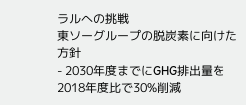ラルへの挑戦
東ソーグループの脱炭素に向けた方針
- 2030年度までにGHG排出量を2018年度比で30%削減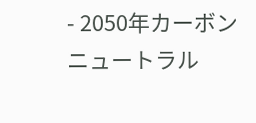- 2050年カーボンニュートラル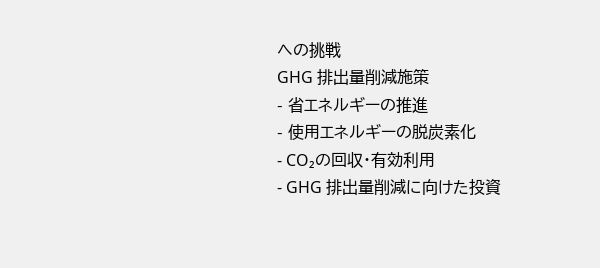への挑戦
GHG 排出量削減施策
- 省エネルギーの推進
- 使用エネルギーの脱炭素化
- CO₂の回収・有効利用
- GHG 排出量削減に向けた投資